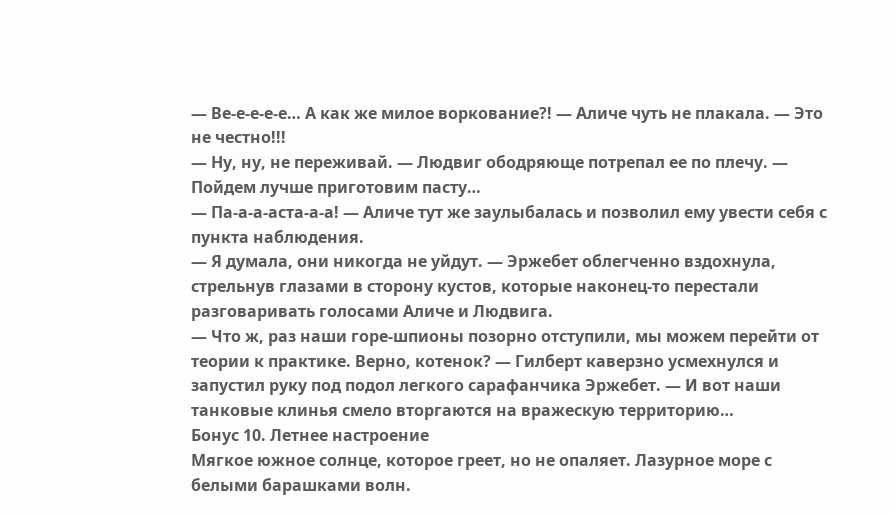— Ве-е-е-е-е… А как же милое воркование?! — Аличе чуть не плакала. — Это не честно!!!
— Ну, ну, не переживай. — Людвиг ободряюще потрепал ее по плечу. — Пойдем лучше приготовим пасту…
— Па-а-а-аста-а-а! — Аличе тут же заулыбалась и позволил ему увести себя с пункта наблюдения.
— Я думала, они никогда не уйдут. — Эржебет облегченно вздохнула, стрельнув глазами в сторону кустов, которые наконец-то перестали разговаривать голосами Аличе и Людвига.
— Что ж, раз наши горе-шпионы позорно отступили, мы можем перейти от теории к практике. Верно, котенок? — Гилберт каверзно усмехнулся и запустил руку под подол легкого сарафанчика Эржебет. — И вот наши танковые клинья смело вторгаются на вражескую территорию…
Бонус 10. Летнее настроение
Мягкое южное солнце, которое греет, но не опаляет. Лазурное море с белыми барашками волн.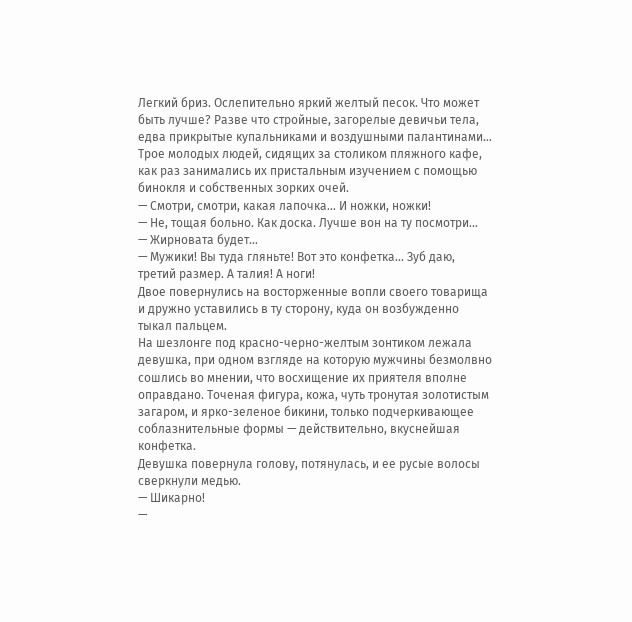Легкий бриз. Ослепительно яркий желтый песок. Что может быть лучше? Разве что стройные, загорелые девичьи тела, едва прикрытые купальниками и воздушными палантинами… Трое молодых людей, сидящих за столиком пляжного кафе, как раз занимались их пристальным изучением с помощью бинокля и собственных зорких очей.
— Смотри, смотри, какая лапочка… И ножки, ножки!
— Не, тощая больно. Как доска. Лучше вон на ту посмотри…
— Жирновата будет…
— Мужики! Вы туда гляньте! Вот это конфетка… Зуб даю, третий размер. А талия! А ноги!
Двое повернулись на восторженные вопли своего товарища и дружно уставились в ту сторону, куда он возбужденно тыкал пальцем.
На шезлонге под красно-черно-желтым зонтиком лежала девушка, при одном взгляде на которую мужчины безмолвно сошлись во мнении, что восхищение их приятеля вполне оправдано. Точеная фигура, кожа, чуть тронутая золотистым загаром, и ярко-зеленое бикини, только подчеркивающее соблазнительные формы — действительно, вкуснейшая конфетка.
Девушка повернула голову, потянулась, и ее русые волосы сверкнули медью.
— Шикарно!
—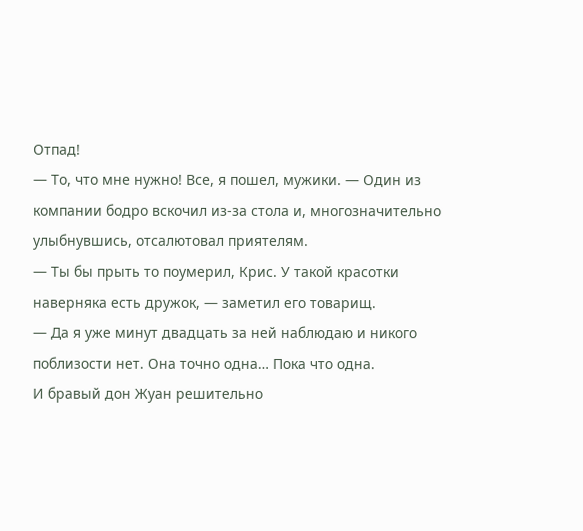Отпад!
— То, что мне нужно! Все, я пошел, мужики. — Один из компании бодро вскочил из-за стола и, многозначительно улыбнувшись, отсалютовал приятелям.
— Ты бы прыть то поумерил, Крис. У такой красотки наверняка есть дружок, — заметил его товарищ.
— Да я уже минут двадцать за ней наблюдаю и никого поблизости нет. Она точно одна… Пока что одна.
И бравый дон Жуан решительно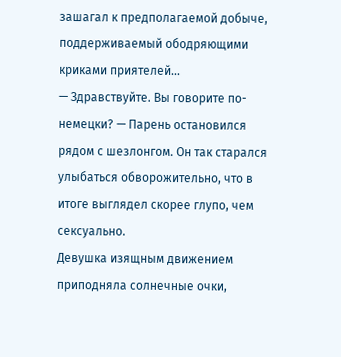зашагал к предполагаемой добыче, поддерживаемый ободряющими криками приятелей…
— Здравствуйте. Вы говорите по-немецки? — Парень остановился рядом с шезлонгом. Он так старался улыбаться обворожительно, что в итоге выглядел скорее глупо, чем сексуально.
Девушка изящным движением приподняла солнечные очки,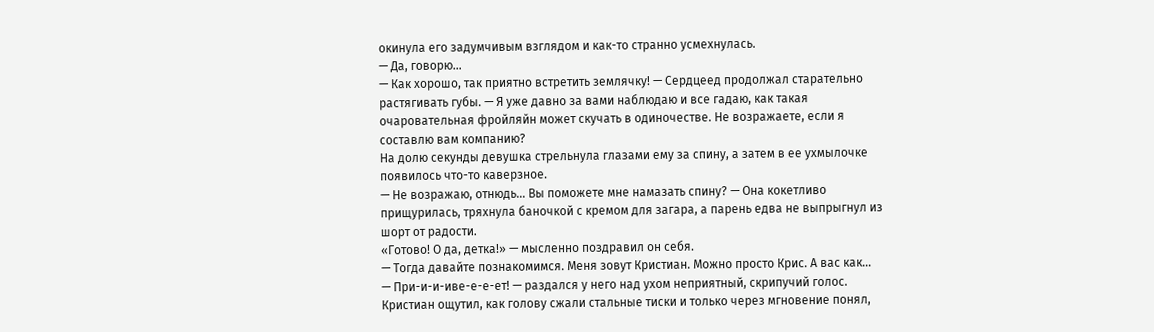окинула его задумчивым взглядом и как-то странно усмехнулась.
— Да, говорю…
— Как хорошо, так приятно встретить землячку! — Сердцеед продолжал старательно растягивать губы. — Я уже давно за вами наблюдаю и все гадаю, как такая очаровательная фройляйн может скучать в одиночестве. Не возражаете, если я составлю вам компанию?
На долю секунды девушка стрельнула глазами ему за спину, а затем в ее ухмылочке появилось что-то каверзное.
— Не возражаю, отнюдь… Вы поможете мне намазать спину? — Она кокетливо прищурилась, тряхнула баночкой с кремом для загара, а парень едва не выпрыгнул из шорт от радости.
«Готово! О да, детка!» — мысленно поздравил он себя.
— Тогда давайте познакомимся. Меня зовут Кристиан. Можно просто Крис. А вас как…
— При-и-и-иве-е-е-ет! — раздался у него над ухом неприятный, скрипучий голос.
Кристиан ощутил, как голову сжали стальные тиски и только через мгновение понял,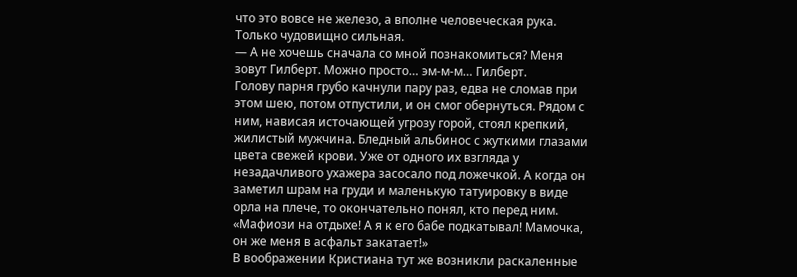что это вовсе не железо, а вполне человеческая рука. Только чудовищно сильная.
— А не хочешь сначала со мной познакомиться? Меня зовут Гилберт. Можно просто… эм-м-м… Гилберт.
Голову парня грубо качнули пару раз, едва не сломав при этом шею, потом отпустили, и он смог обернуться. Рядом с ним, нависая источающей угрозу горой, стоял крепкий, жилистый мужчина. Бледный альбинос с жуткими глазами цвета свежей крови. Уже от одного их взгляда у незадачливого ухажера засосало под ложечкой. А когда он заметил шрам на груди и маленькую татуировку в виде орла на плече, то окончательно понял, кто перед ним.
«Мафиози на отдыхе! А я к его бабе подкатывал! Мамочка, он же меня в асфальт закатает!»
В воображении Кристиана тут же возникли раскаленные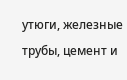утюги, железные трубы, цемент и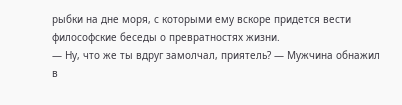рыбки на дне моря, с которыми ему вскоре придется вести философские беседы о превратностях жизни.
— Ну, что же ты вдруг замолчал, приятель? — Мужчина обнажил в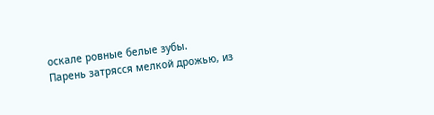оскале ровные белые зубы.
Парень затрясся мелкой дрожью, из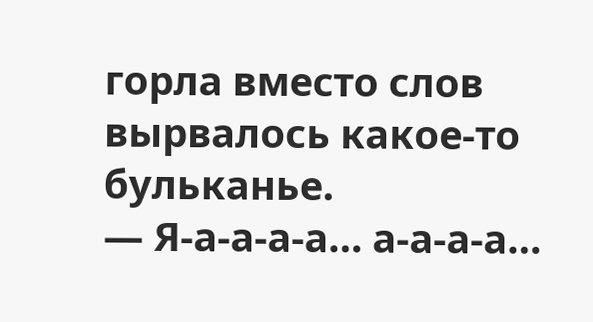горла вместо слов вырвалось какое-то бульканье.
— Я-а-а-а-а… а-а-а-а…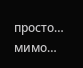просто… мимо…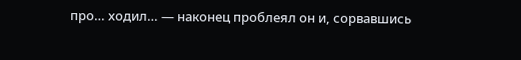про… ходил… — наконец проблеял он и, сорвавшись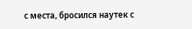с места, бросился наутек с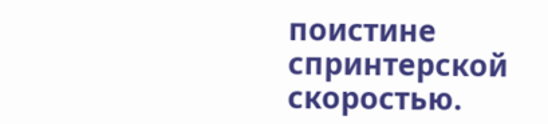поистине спринтерской скоростью.